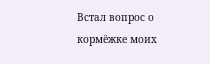Встал вопрос о кормёжке моих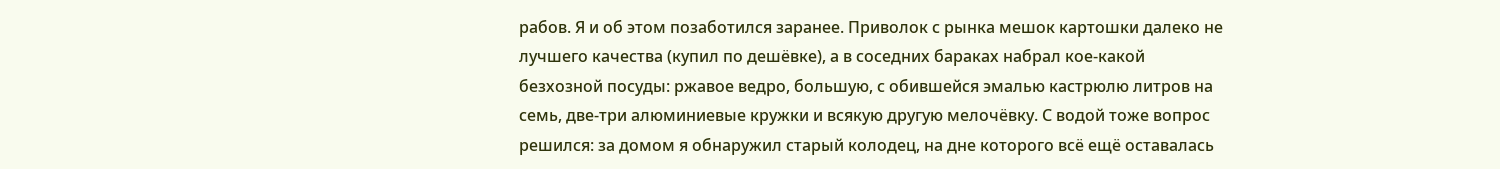рабов. Я и об этом позаботился заранее. Приволок с рынка мешок картошки далеко не лучшего качества (купил по дешёвке), а в соседних бараках набрал кое-какой безхозной посуды: ржавое ведро, большую, с обившейся эмалью кастрюлю литров на семь, две-три алюминиевые кружки и всякую другую мелочёвку. С водой тоже вопрос решился: за домом я обнаружил старый колодец, на дне которого всё ещё оставалась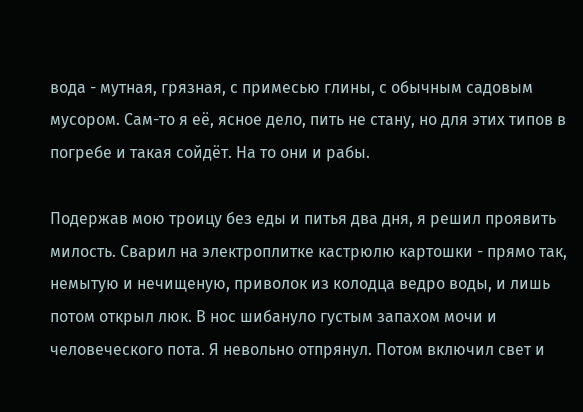вода - мутная, грязная, с примесью глины, с обычным садовым мусором. Сам-то я её, ясное дело, пить не стану, но для этих типов в погребе и такая сойдёт. На то они и рабы.

Подержав мою троицу без еды и питья два дня, я решил проявить милость. Сварил на электроплитке кастрюлю картошки - прямо так, немытую и нечищеную, приволок из колодца ведро воды, и лишь потом открыл люк. В нос шибануло густым запахом мочи и человеческого пота. Я невольно отпрянул. Потом включил свет и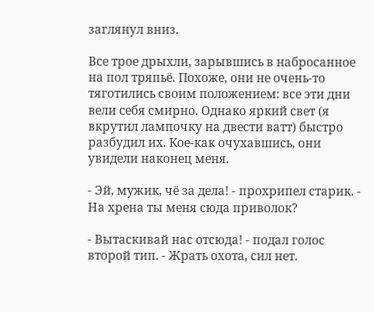заглянул вниз.

Все трое дрыхли, зарывшись в набросанное на пол тряпьё. Похоже, они не очень-то тяготились своим положением: все эти дни вели себя смирно. Однако яркий свет (я вкрутил лампочку на двести ватт) быстро разбудил их. Кое-как очухавшись, они увидели наконец меня.

- Эй, мужик, чё за дела! - прохрипел старик. - На хрена ты меня сюда приволок?

- Вытаскивай нас отсюда! - подал голос второй тип. - Жрать охота, сил нет.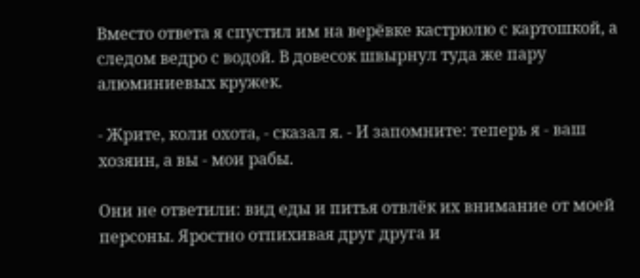Вместо ответа я спустил им на верёвке кастрюлю с картошкой, а следом ведро с водой. В довесок швырнул туда же пару алюминиевых кружек.

- Жрите, коли охота, - сказал я. - И запомните: теперь я - ваш хозяин, а вы - мои рабы.

Они не ответили: вид еды и питья отвлёк их внимание от моей персоны. Яростно отпихивая друг друга и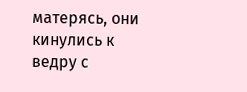матерясь, они кинулись к ведру с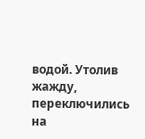водой. Утолив жажду, переключились на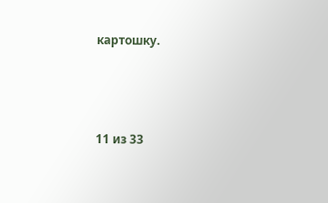картошку.



11 из 33